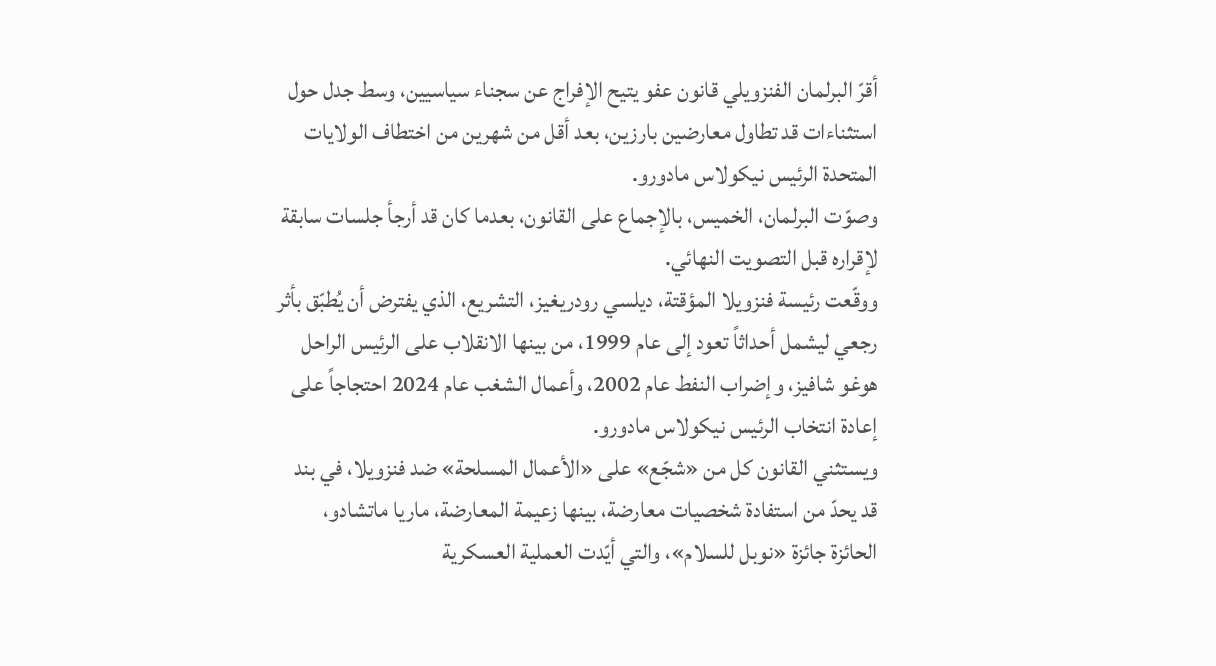أقرّ البرلمان الفنزويلي قانون عفو يتيح الإفراج عن سجناء سياسيين، وسط جدل حول استثناءات قد تطاول معارضين بارزين، بعد أقل من شهرين من اختطاف الولايات المتحدة الرئيس نيكولاس مادورو.
وصوّت البرلمان، الخميس، بالإجماع على القانون، بعدما كان قد أرجأ جلسات سابقة لإقراره قبل التصويت النهائي.
ووقّعت رئيسة فنزويلا المؤقتة، ديلسي رودريغيز، التشريع، الذي يفترض أن يُطبّق بأثر رجعي ليشمل أحداثاً تعود إلى عام 1999، من بينها الانقلاب على الرئيس الراحل هوغو شافيز، وإضراب النفط عام 2002، وأعمال الشغب عام 2024 احتجاجاً على إعادة انتخاب الرئيس نيكولاس مادورو.
ويستثني القانون كل من «شجّع» على «الأعمال المسلحة» ضد فنزويلا، في بند قد يحدّ من استفادة شخصيات معارضة، بينها زعيمة المعارضة، ماريا ماتشادو، الحائزة جائزة «نوبل للسلام»، والتي أيّدت العملية العسكرية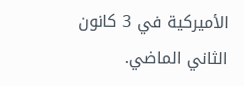الأميركية في 3 كانون الثاني الماضي.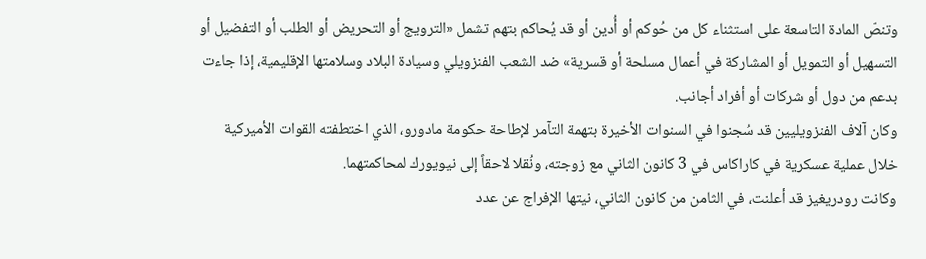وتنصّ المادة التاسعة على استثناء كل من حُوكم أو أُدين أو قد يُحاكم بتهم تشمل «الترويج أو التحريض أو الطلب أو التفضيل أو التسهيل أو التمويل أو المشاركة في أعمال مسلحة أو قسرية» ضد الشعب الفنزويلي وسيادة البلاد وسلامتها الإقليمية، إذا جاءت بدعم من دول أو شركات أو أفراد أجانب.
وكان آلاف الفنزويليين قد سُجنوا في السنوات الأخيرة بتهمة التآمر لإطاحة حكومة مادورو، الذي اختطفته القوات الأميركية خلال عملية عسكرية في كاراكاس في 3 كانون الثاني مع زوجته، ونُقلا لاحقاً إلى نيويورك لمحاكمتهما.
وكانت رودريغيز قد أعلنت، في الثامن من كانون الثاني، نيتها الإفراج عن عدد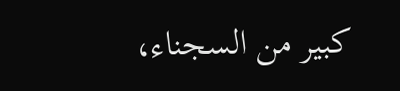كبير من السجناء،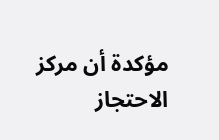مؤكدة أن مركز الاحتجاز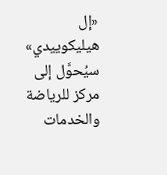«إل هيليكوييدي» سيُحوَّل إلى مركز للرياضة والخدمات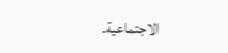الاجتماعية.